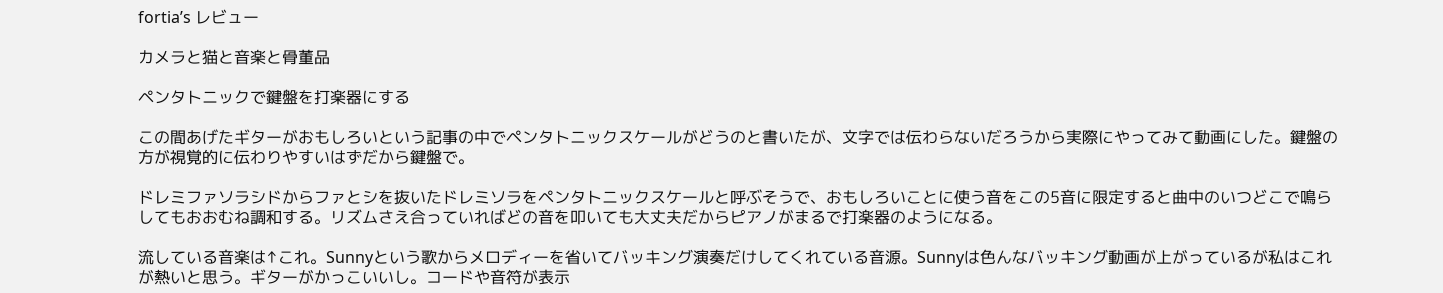fortia’s レビュー

カメラと猫と音楽と骨董品

ペンタトニックで鍵盤を打楽器にする

この間あげたギターがおもしろいという記事の中でペンタトニックスケールがどうのと書いたが、文字では伝わらないだろうから実際にやってみて動画にした。鍵盤の方が視覚的に伝わりやすいはずだから鍵盤で。

ドレミファソラシドからファとシを抜いたドレミソラをペンタトニックスケールと呼ぶそうで、おもしろいことに使う音をこの5音に限定すると曲中のいつどこで鳴らしてもおおむね調和する。リズムさえ合っていればどの音を叩いても大丈夫だからピアノがまるで打楽器のようになる。

流している音楽は↑これ。Sunnyという歌からメロディーを省いてバッキング演奏だけしてくれている音源。Sunnyは色んなバッキング動画が上がっているが私はこれが熱いと思う。ギターがかっこいいし。コードや音符が表示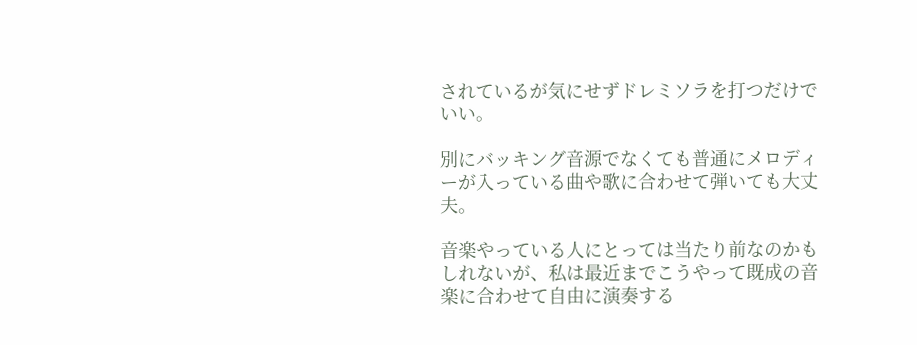されているが気にせずドレミソラを打つだけでいい。

別にバッキング音源でなくても普通にメロディーが入っている曲や歌に合わせて弾いても大丈夫。

音楽やっている人にとっては当たり前なのかもしれないが、私は最近までこうやって既成の音楽に合わせて自由に演奏する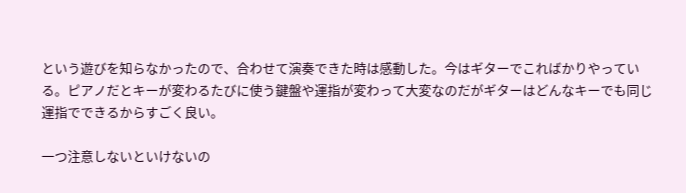という遊びを知らなかったので、合わせて演奏できた時は感動した。今はギターでこればかりやっている。ピアノだとキーが変わるたびに使う鍵盤や運指が変わって大変なのだがギターはどんなキーでも同じ運指でできるからすごく良い。

一つ注意しないといけないの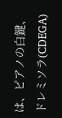は、ピアノの白鍵、ドレミソラ(CDEGA)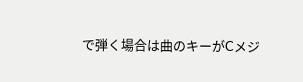で弾く場合は曲のキーがCメジ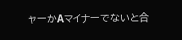ャーかAマイナーでないと合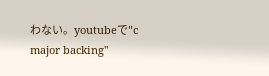わない。youtubeで"c major backing"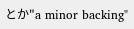とか"a minor backing"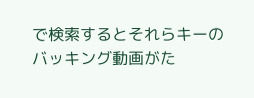で検索するとそれらキーのバッキング動画がた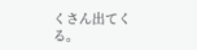くさん出てくる。